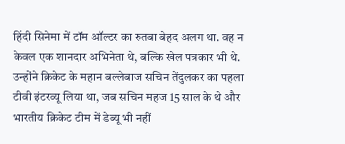हिंदी सिनेमा में टॉम ऑल्टर का रुतबा बेहद अलग था. वह न केवल एक शानदार अभिनेता थे, बल्कि खेल पत्रकार भी थे. उन्होंने क्रिकेट के महान बल्लेबाज सचिन तेंदुलकर का पहला टीवी इंटरव्यू लिया था, जब सचिन महज 15 साल के थे और भारतीय क्रिकेट टीम में डेब्यू भी नहीं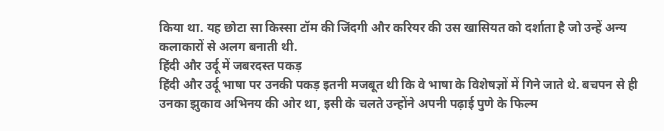किया था. यह छोटा सा किस्सा टॉम की जिंदगी और करियर की उस खासियत को दर्शाता है जो उन्हें अन्य कलाकारों से अलग बनाती थी.
हिंदी और उर्दू में जबरदस्त पकड़
हिंदी और उर्दू भाषा पर उनकी पकड़ इतनी मजबूत थी कि वे भाषा के विशेषज्ञों में गिने जाते थे. बचपन से ही उनका झुकाव अभिनय की ओर था, इसी के चलते उन्होंने अपनी पढ़ाई पुणे के फिल्म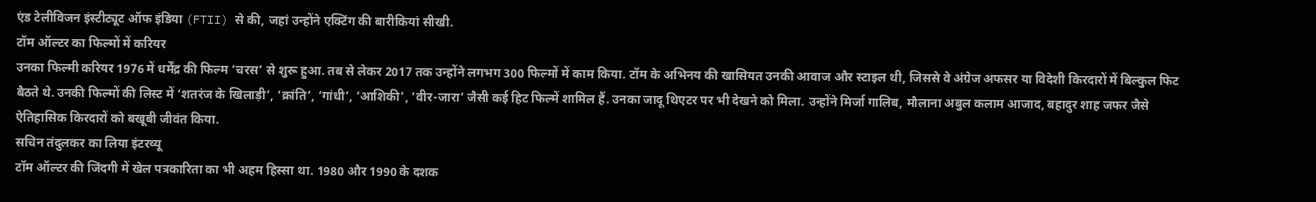एंड टेलीविजन इंस्टीट्यूट ऑफ इंडिया (FTII) से की, जहां उन्होंने एक्टिंग की बारीकियां सीखी.
टॉम ऑल्टर का फिल्मों में करियर
उनका फिल्मी करियर 1976 में धर्मेंद्र की फिल्म ‘चरस’ से शुरू हुआ. तब से लेकर 2017 तक उन्होंने लगभग 300 फिल्मों में काम किया. टॉम के अभिनय की खासियत उनकी आवाज और स्टाइल थी, जिससे वे अंग्रेज अफसर या विदेशी किरदारों में बिल्कुल फिट बैठते थे. उनकी फिल्मों की लिस्ट में ‘शतरंज के खिलाड़ी’, ‘क्रांति’, ‘गांधी’, ‘आशिकी’, ‘वीर-जारा’ जैसी कई हिट फिल्में शामिल हैं. उनका जादू थिएटर पर भी देखने को मिला. उन्होंने मिर्जा गालिब, मौलाना अबुल कलाम आजाद, बहादुर शाह जफर जैसे ऐतिहासिक किरदारों को बखूबी जीवंत किया.
सचिन तंदुलकर का लिया इंटरव्यू
टॉम ऑल्टर की जिंदगी में खेल पत्रकारिता का भी अहम हिस्सा था. 1980 और 1990 के दशक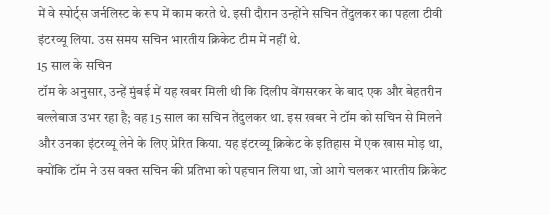में वे स्पोर्ट्स जर्नलिस्ट के रूप में काम करते थे. इसी दौरान उन्होंने सचिन तेंदुलकर का पहला टीवी इंटरव्यू लिया. उस समय सचिन भारतीय क्रिकेट टीम में नहीं थे.
15 साल के सचिन
टॉम के अनुसार, उन्हें मुंबई में यह खबर मिली थी कि दिलीप वेंगसरकर के बाद एक और बेहतरीन बल्लेबाज उभर रहा है; वह 15 साल का सचिन तेंदुलकर था. इस खबर ने टॉम को सचिन से मिलने और उनका इंटरव्यू लेने के लिए प्रेरित किया. यह इंटरव्यू क्रिकेट के इतिहास में एक खास मोड़ था, क्योंकि टॉम ने उस वक्त सचिन की प्रतिभा को पहचान लिया था, जो आगे चलकर भारतीय क्रिकेट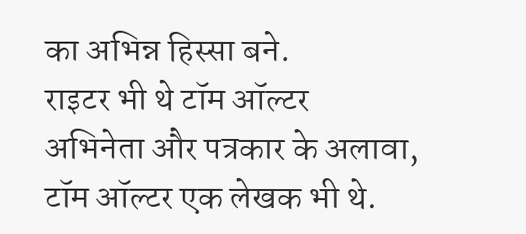का अभिन्न हिस्सा बने.
राइटर भी थे टॉम ऑल्टर
अभिनेता और पत्रकार के अलावा, टॉम ऑल्टर एक लेखक भी थे.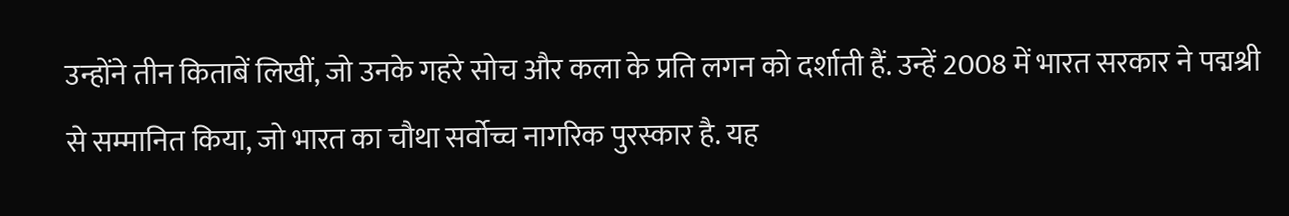उन्होंने तीन किताबें लिखीं, जो उनके गहरे सोच और कला के प्रति लगन को दर्शाती हैं. उन्हें 2008 में भारत सरकार ने पद्मश्री से सम्मानित किया, जो भारत का चौथा सर्वोच्च नागरिक पुरस्कार है. यह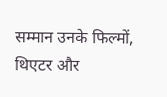सम्मान उनके फिल्मों, थिएटर और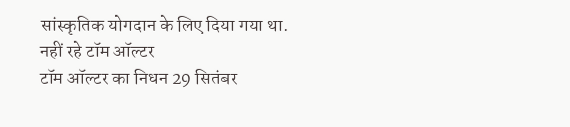सांस्कृतिक योगदान के लिए दिया गया था.
नहीं रहे टॉम ऑल्टर
टॉम ऑल्टर का निधन 29 सितंबर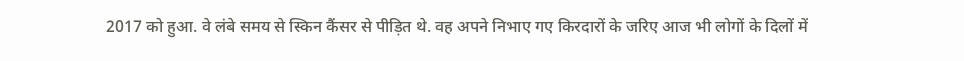2017 को हुआ. वे लंबे समय से स्किन कैंसर से पीड़ित थे. वह अपने निभाए गए किरदारों के जरिए आज भी लोगों के दिलों में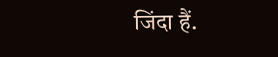जिंदा हैं.